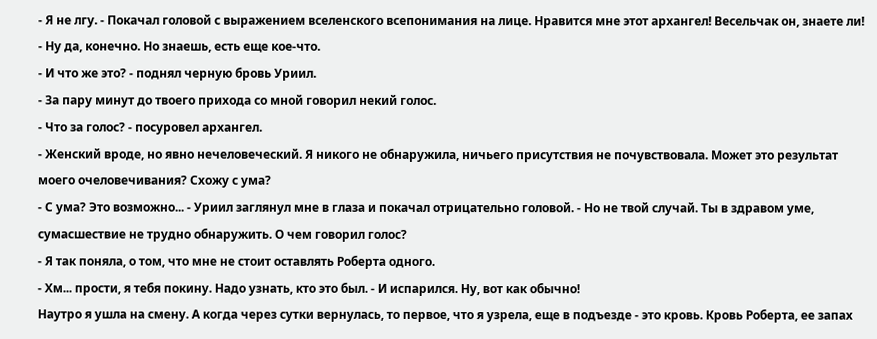- Я не лгу. - Покачал головой с выражением вселенского всепонимания на лице. Нравится мне этот архангел! Весельчак он, знаете ли!
- Ну да, конечно. Но знаешь, есть еще кое-что.
- И что же это? - поднял черную бровь Уриил.
- За пару минут до твоего прихода со мной говорил некий голос.
- Что за голос? - посуровел архангел.
- Женский вроде, но явно нечеловеческий. Я никого не обнаружила, ничьего присутствия не почувствовала. Может это результат моего очеловечивания? Схожу с ума?
- С ума? Это возможно... - Уриил заглянул мне в глаза и покачал отрицательно головой. - Но не твой случай. Ты в здравом уме, сумасшествие не трудно обнаружить. О чем говорил голос?
- Я так поняла, о том, что мне не стоит оставлять Роберта одного.
- Хм... прости, я тебя покину. Надо узнать, кто это был. - И испарился. Ну, вот как обычно!
Наутро я ушла на смену. А когда через сутки вернулась, то первое, что я узрела, еще в подъезде - это кровь. Кровь Роберта, ее запах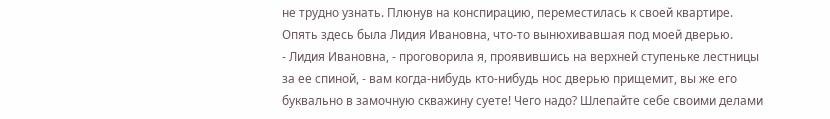не трудно узнать. Плюнув на конспирацию, переместилась к своей квартире. Опять здесь была Лидия Ивановна, что-то вынюхивавшая под моей дверью.
- Лидия Ивановна, - проговорила я, проявившись на верхней ступеньке лестницы за ее спиной, - вам когда-нибудь кто-нибудь нос дверью прищемит, вы же его буквально в замочную скважину суете! Чего надо? Шлепайте себе своими делами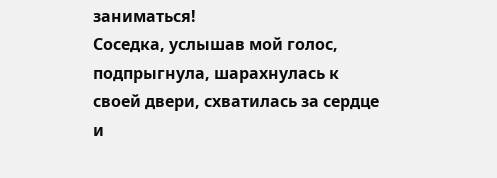заниматься!
Соседка, услышав мой голос, подпрыгнула, шарахнулась к своей двери, схватилась за сердце и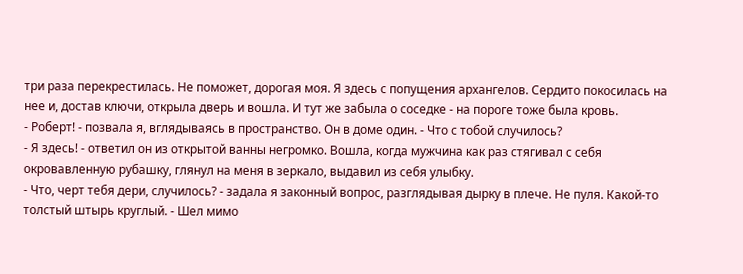три раза перекрестилась. Не поможет, дорогая моя. Я здесь с попущения архангелов. Сердито покосилась на нее и, достав ключи, открыла дверь и вошла. И тут же забыла о соседке - на пороге тоже была кровь.
- Роберт! - позвала я, вглядываясь в пространство. Он в доме один. - Что с тобой случилось?
- Я здесь! - ответил он из открытой ванны негромко. Вошла, когда мужчина как раз стягивал с себя окровавленную рубашку, глянул на меня в зеркало, выдавил из себя улыбку.
- Что, черт тебя дери, случилось? - задала я законный вопрос, разглядывая дырку в плече. Не пуля. Какой-то толстый штырь круглый. - Шел мимо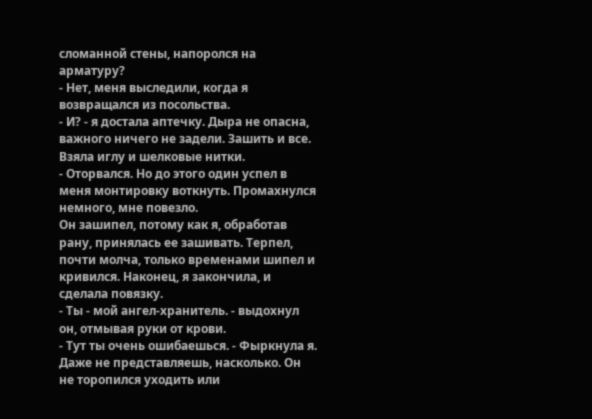сломанной стены, напоролся на арматуру?
- Нет, меня выследили, когда я возвращался из посольства.
- И? - я достала аптечку. Дыра не опасна, важного ничего не задели. Зашить и все.
Взяла иглу и шелковые нитки.
- Оторвался. Но до этого один успел в меня монтировку воткнуть. Промахнулся немного, мне повезло.
Он зашипел, потому как я, обработав рану, принялась ее зашивать. Терпел, почти молча, только временами шипел и кривился. Наконец, я закончила, и сделала повязку.
- Ты - мой ангел-хранитель. - выдохнул он, отмывая руки от крови.
- Тут ты очень ошибаешься. - Фыркнула я. Даже не представляешь, насколько. Он не торопился уходить или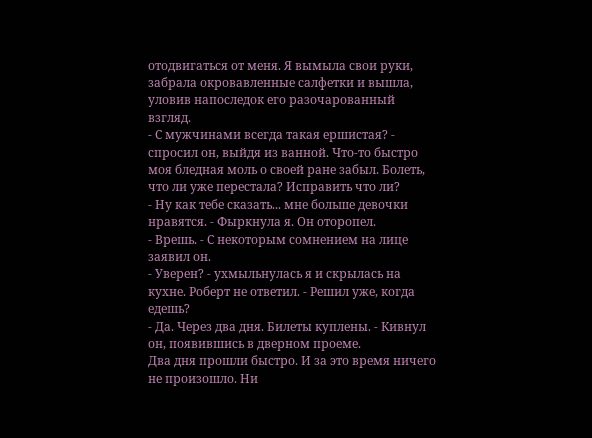отодвигаться от меня. Я вымыла свои руки, забрала окровавленные салфетки и вышла, уловив напоследок его разочарованный взгляд.
- С мужчинами всегда такая ершистая? - спросил он, выйдя из ванной. Что-то быстро моя бледная моль о своей ране забыл. Болеть, что ли уже перестала? Исправить что ли?
- Ну как тебе сказать... мне больше девочки нравятся. - Фыркнула я. Он оторопел.
- Врешь. - С некоторым сомнением на лице заявил он.
- Уверен? - ухмыльнулась я и скрылась на кухне. Роберт не ответил. - Решил уже, когда едешь?
- Да. Через два дня. Билеты куплены. - Кивнул он, появившись в дверном проеме.
Два дня прошли быстро. И за это время ничего не произошло. Ни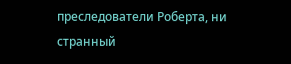преследователи Роберта, ни странный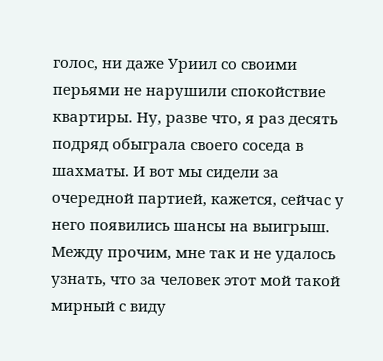голос, ни даже Уриил со своими перьями не нарушили спокойствие квартиры. Ну, разве что, я раз десять подряд обыграла своего соседа в шахматы. И вот мы сидели за очередной партией, кажется, сейчас у него появились шансы на выигрыш. Между прочим, мне так и не удалось узнать, что за человек этот мой такой мирный с виду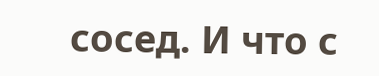сосед. И что с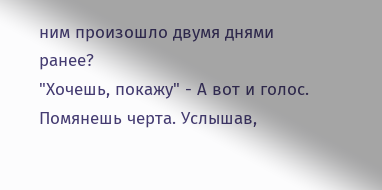ним произошло двумя днями ранее?
"Хочешь, покажу" - А вот и голос. Помянешь черта. Услышав,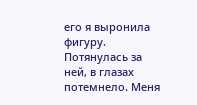его я выронила фигуру. Потянулась за ней, в глазах потемнело. Меня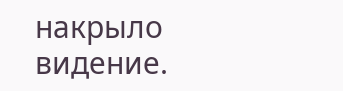накрыло видение.